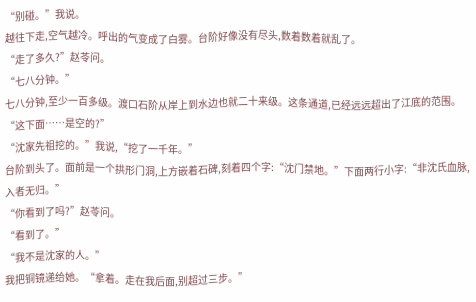“别碰。”我说。
越往下走,空气越冷。呼出的气变成了白雾。台阶好像没有尽头,数着数着就乱了。
“走了多久?”赵苓问。
“七八分钟。”
七八分钟,至少一百多级。渡口石阶从岸上到水边也就二十来级。这条通道,已经远远超出了江底的范围。
“这下面……是空的?”
“沈家先祖挖的。”我说,“挖了一千年。”
台阶到头了。面前是一个拱形门洞,上方嵌着石碑,刻着四个字:“沈门禁地。”下面两行小字:“非沈氏血脉,入者无归。”
“你看到了吗?”赵苓问。
“看到了。”
“我不是沈家的人。”
我把铜镜递给她。“拿着。走在我后面,别超过三步。”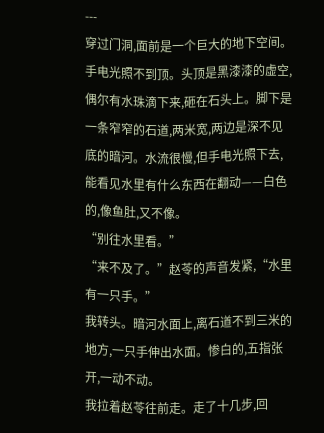---
穿过门洞,面前是一个巨大的地下空间。
手电光照不到顶。头顶是黑漆漆的虚空,偶尔有水珠滴下来,砸在石头上。脚下是一条窄窄的石道,两米宽,两边是深不见底的暗河。水流很慢,但手电光照下去,能看见水里有什么东西在翻动——白色的,像鱼肚,又不像。
“别往水里看。”
“来不及了。”赵苓的声音发紧,“水里有一只手。”
我转头。暗河水面上,离石道不到三米的地方,一只手伸出水面。惨白的,五指张开,一动不动。
我拉着赵苓往前走。走了十几步,回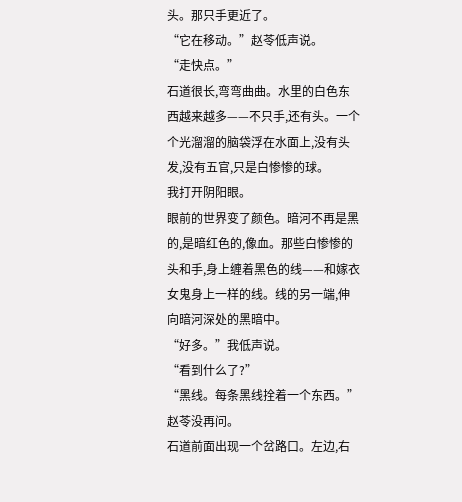头。那只手更近了。
“它在移动。”赵苓低声说。
“走快点。”
石道很长,弯弯曲曲。水里的白色东西越来越多——不只手,还有头。一个个光溜溜的脑袋浮在水面上,没有头发,没有五官,只是白惨惨的球。
我打开阴阳眼。
眼前的世界变了颜色。暗河不再是黑的,是暗红色的,像血。那些白惨惨的头和手,身上缠着黑色的线——和嫁衣女鬼身上一样的线。线的另一端,伸向暗河深处的黑暗中。
“好多。”我低声说。
“看到什么了?”
“黑线。每条黑线拴着一个东西。”
赵苓没再问。
石道前面出现一个岔路口。左边,右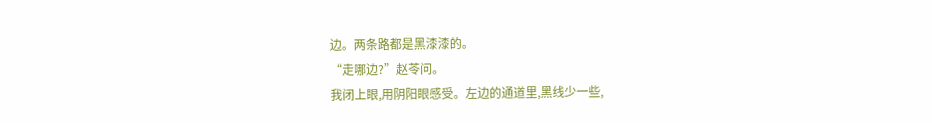边。两条路都是黑漆漆的。
“走哪边?”赵苓问。
我闭上眼,用阴阳眼感受。左边的通道里,黑线少一些,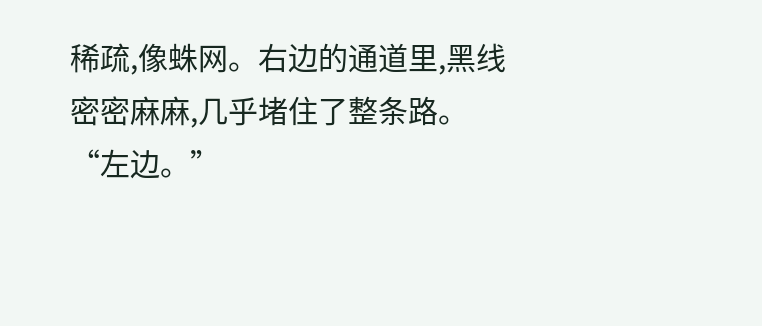稀疏,像蛛网。右边的通道里,黑线密密麻麻,几乎堵住了整条路。
“左边。”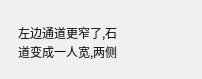左边通道更窄了,石道变成一人宽,两侧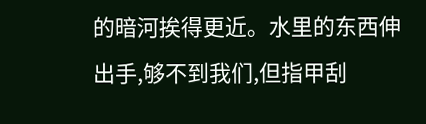的暗河挨得更近。水里的东西伸出手,够不到我们,但指甲刮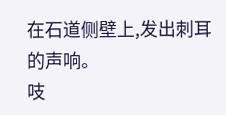在石道侧壁上,发出刺耳的声响。
吱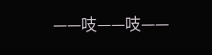——吱——吱——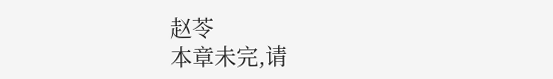赵苓
本章未完,请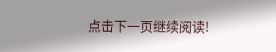点击下一页继续阅读!